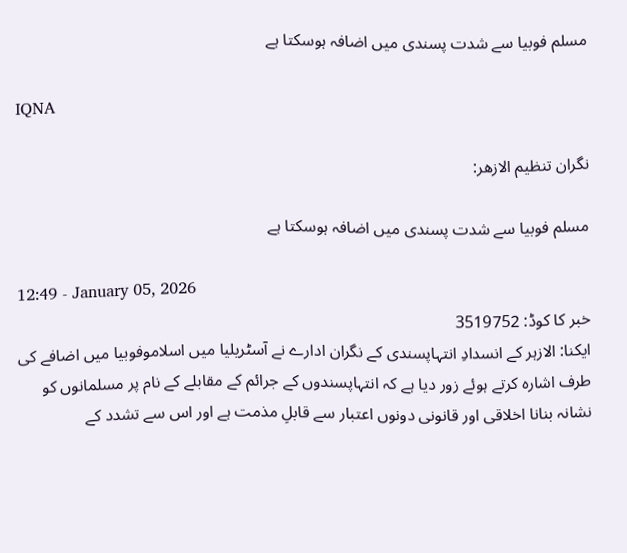مسلم فوبیا سے شدت پسندی میں اضافہ ہوسکتا ہے

IQNA

نگران تنظیم الازهر:

مسلم فوبیا سے شدت پسندی میں اضافہ ہوسکتا ہے

12:49 - January 05, 2026
خبر کا کوڈ: 3519752
ایکنا: الازہر کے انسدادِ انتہاپسندی کے نگران ادارے نے آسٹریلیا میں اسلاموفوبیا میں اضافے کی طرف اشارہ کرتے ہوئے زور دیا ہے کہ انتہاپسندوں کے جرائم کے مقابلے کے نام پر مسلمانوں کو نشانہ بنانا اخلاقی اور قانونی دونوں اعتبار سے قابلِ مذمت ہے اور اس سے تشدد کے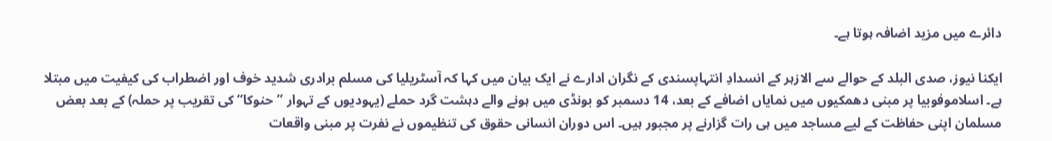دائرے میں مزید اضافہ ہوتا ہے۔

ایکنا نیوز، صدی البلد کے حوالے سے الازہر کے انسدادِ انتہاپسندی کے نگران ادارے نے ایک بیان میں کہا کہ آسٹریلیا کی مسلم برادری شدید خوف اور اضطراب کی کیفیت میں مبتلا ہے۔ اسلاموفوبیا پر مبنی دھمکیوں میں نمایاں اضافے کے بعد، 14 دسمبر کو بونڈی میں ہونے والے دہشت گرد حملے (یہودیوں کے تہوار ’’حنوکا‘‘ کی تقریب پر حملہ) کے بعد بعض مسلمان اپنی حفاظت کے لیے مساجد میں ہی رات گزارنے پر مجبور ہیں۔ اس دوران انسانی حقوق کی تنظیموں نے نفرت پر مبنی واقعات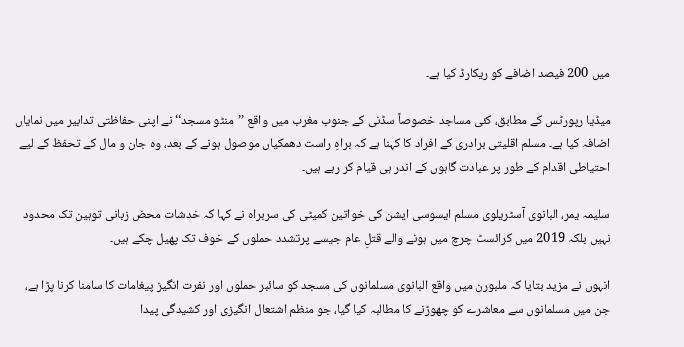میں 200 فیصد اضافے کو ریکارڈ کیا ہے۔

میڈیا رپورٹس کے مطابق، کئی مساجد خصوصاً سڈنی کے جنوب مغرب میں واقع ’’منٹو مسجد‘‘ نے اپنی حفاظتی تدابیر میں نمایاں اضافہ کیا ہے۔ مسلم اقلیتی برادری کے افراد کا کہنا ہے کہ براہِ راست دھمکیاں موصول ہونے کے بعد، وہ جان و مال کے تحفظ کے لیے احتیاطی اقدام کے طور پر عبادت گاہوں کے اندر ہی قیام کر رہے ہیں۔

سلیمہ یمر، البانوی آسٹریلوی مسلم ایسوسی ایشن کی خواتین کمیٹی کی سربراہ نے کہا کہ خدشات محض زبانی توہین تک محدود نہیں بلکہ 2019 میں کرائسٹ چرچ میں ہونے والے قتلِ عام جیسے پرتشدد حملوں کے خوف تک پھیل چکے ہیں۔

انہوں نے مزید بتایا کہ ملبورن میں واقع البانوی مسلمانوں کی مسجد کو سائبر حملوں اور نفرت انگیز پیغامات کا سامنا کرنا پڑا ہے، جن میں مسلمانوں سے معاشرے کو چھوڑنے کا مطالبہ کیا گیا، جو منظم اشتعال انگیزی اور کشیدگی پیدا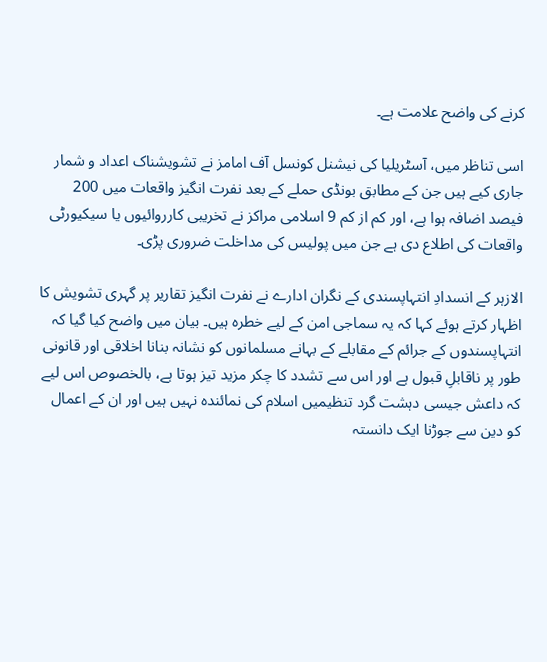کرنے کی واضح علامت ہے۔

اسی تناظر میں، آسٹریلیا کی نیشنل کونسل آف امامز نے تشویشناک اعداد و شمار جاری کیے ہیں جن کے مطابق بونڈی حملے کے بعد نفرت انگیز واقعات میں 200 فیصد اضافہ ہوا ہے، اور کم از کم 9 اسلامی مراکز نے تخریبی کارروائیوں یا سیکیورٹی واقعات کی اطلاع دی ہے جن میں پولیس کی مداخلت ضروری پڑی۔

الازہر کے انسدادِ انتہاپسندی کے نگران ادارے نے نفرت انگیز تقاریر پر گہری تشویش کا اظہار کرتے ہوئے کہا کہ یہ سماجی امن کے لیے خطرہ ہیں۔ بیان میں واضح کیا گیا کہ انتہاپسندوں کے جرائم کے مقابلے کے بہانے مسلمانوں کو نشانہ بنانا اخلاقی اور قانونی طور پر ناقابلِ قبول ہے اور اس سے تشدد کا چکر مزید تیز ہوتا ہے، بالخصوص اس لیے کہ داعش جیسی دہشت گرد تنظیمیں اسلام کی نمائندہ نہیں ہیں اور ان کے اعمال کو دین سے جوڑنا ایک دانستہ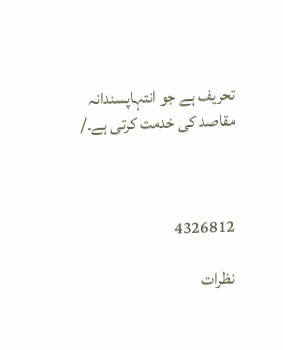تحریف ہے جو انتہاپسندانہ مقاصد کی خدمت کرتی ہے۔/



4326812

نظرات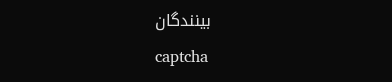بینندگان
captcha